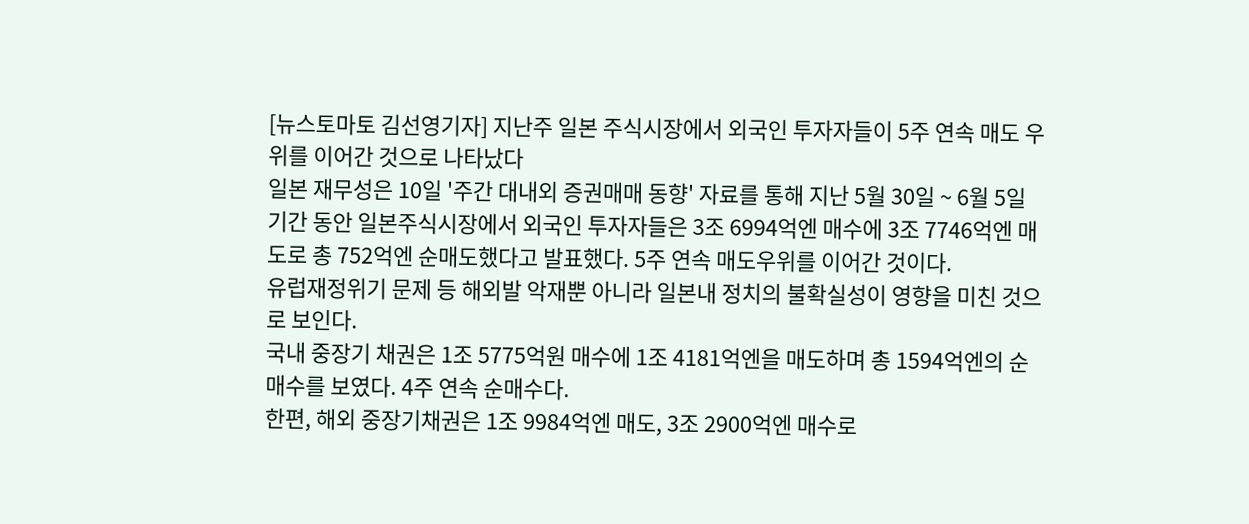[뉴스토마토 김선영기자] 지난주 일본 주식시장에서 외국인 투자자들이 5주 연속 매도 우위를 이어간 것으로 나타났다
일본 재무성은 10일 '주간 대내외 증권매매 동향' 자료를 통해 지난 5월 30일 ~ 6월 5일 기간 동안 일본주식시장에서 외국인 투자자들은 3조 6994억엔 매수에 3조 7746억엔 매도로 총 752억엔 순매도했다고 발표했다. 5주 연속 매도우위를 이어간 것이다.
유럽재정위기 문제 등 해외발 악재뿐 아니라 일본내 정치의 불확실성이 영향을 미친 것으로 보인다.
국내 중장기 채권은 1조 5775억원 매수에 1조 4181억엔을 매도하며 총 1594억엔의 순매수를 보였다. 4주 연속 순매수다.
한편, 해외 중장기채권은 1조 9984억엔 매도, 3조 2900억엔 매수로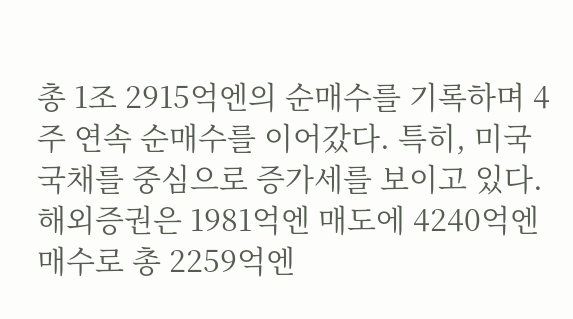총 1조 2915억엔의 순매수를 기록하며 4주 연속 순매수를 이어갔다. 특히, 미국 국채를 중심으로 증가세를 보이고 있다.
해외증권은 1981억엔 매도에 4240억엔 매수로 총 2259억엔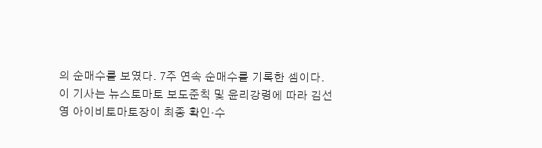의 순매수를 보였다. 7주 연속 순매수를 기록한 셈이다.
이 기사는 뉴스토마토 보도준칙 및 윤리강령에 따라 김선영 아이비토마토장이 최종 확인·수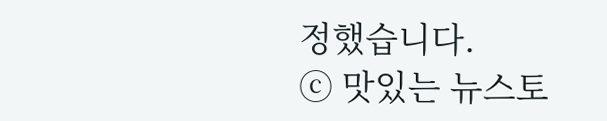정했습니다.
ⓒ 맛있는 뉴스토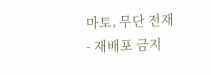마토, 무단 전재 - 재배포 금지